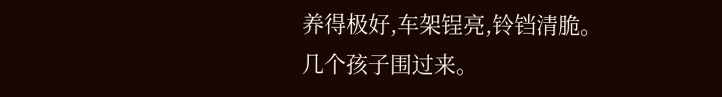养得极好,车架锃亮,铃铛清脆。
几个孩子围过来。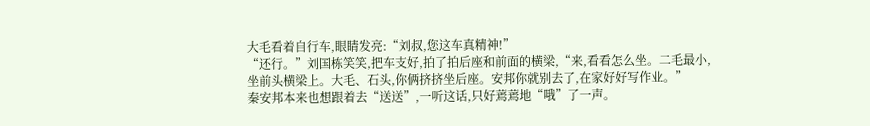大毛看着自行车,眼睛发亮:“刘叔,您这车真精神!”
“还行。”刘国栋笑笑,把车支好,拍了拍后座和前面的横梁,“来,看看怎么坐。二毛最小,坐前头横梁上。大毛、石头,你俩挤挤坐后座。安邦你就别去了,在家好好写作业。”
秦安邦本来也想跟着去“送送”,一听这话,只好蔫蔫地“哦”了一声。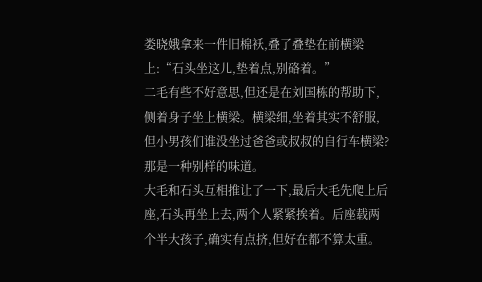娄晓娥拿来一件旧棉袄,叠了叠垫在前横梁上:“石头坐这儿,垫着点,别硌着。”
二毛有些不好意思,但还是在刘国栋的帮助下,侧着身子坐上横梁。横梁细,坐着其实不舒服,但小男孩们谁没坐过爸爸或叔叔的自行车横梁?那是一种别样的味道。
大毛和石头互相推让了一下,最后大毛先爬上后座,石头再坐上去,两个人紧紧挨着。后座载两个半大孩子,确实有点挤,但好在都不算太重。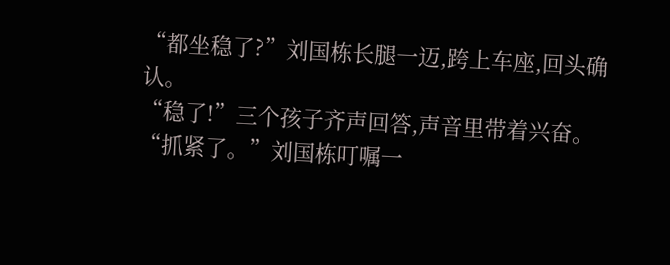“都坐稳了?”刘国栋长腿一迈,跨上车座,回头确认。
“稳了!”三个孩子齐声回答,声音里带着兴奋。
“抓紧了。”刘国栋叮嘱一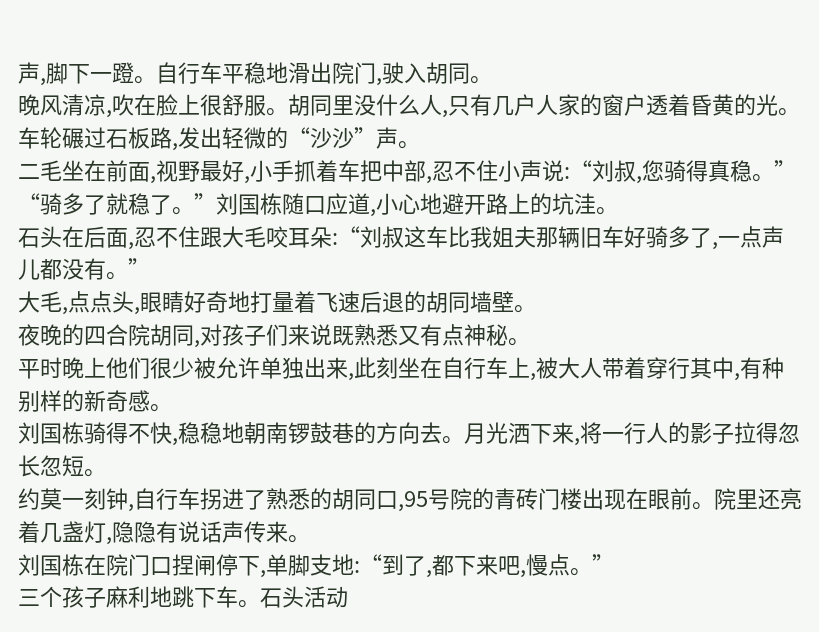声,脚下一蹬。自行车平稳地滑出院门,驶入胡同。
晚风清凉,吹在脸上很舒服。胡同里没什么人,只有几户人家的窗户透着昏黄的光。车轮碾过石板路,发出轻微的“沙沙”声。
二毛坐在前面,视野最好,小手抓着车把中部,忍不住小声说:“刘叔,您骑得真稳。”
“骑多了就稳了。”刘国栋随口应道,小心地避开路上的坑洼。
石头在后面,忍不住跟大毛咬耳朵:“刘叔这车比我姐夫那辆旧车好骑多了,一点声儿都没有。”
大毛,点点头,眼睛好奇地打量着飞速后退的胡同墙壁。
夜晚的四合院胡同,对孩子们来说既熟悉又有点神秘。
平时晚上他们很少被允许单独出来,此刻坐在自行车上,被大人带着穿行其中,有种别样的新奇感。
刘国栋骑得不快,稳稳地朝南锣鼓巷的方向去。月光洒下来,将一行人的影子拉得忽长忽短。
约莫一刻钟,自行车拐进了熟悉的胡同口,95号院的青砖门楼出现在眼前。院里还亮着几盏灯,隐隐有说话声传来。
刘国栋在院门口捏闸停下,单脚支地:“到了,都下来吧,慢点。”
三个孩子麻利地跳下车。石头活动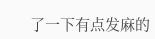了一下有点发麻的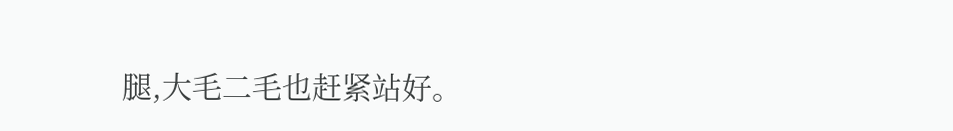腿,大毛二毛也赶紧站好。